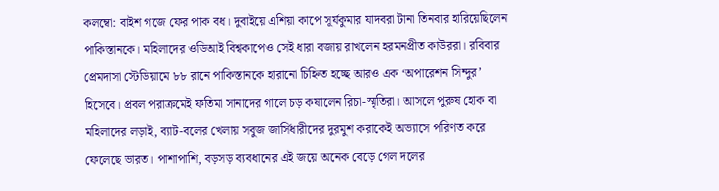কলম্বো: বাইশ গজে ফের পাক বধ। দুবাইয়ে এশিয়া কাপে সূর্যকুমার যাদবরা টানা তিনবার হারিয়েছিলেন পাকিস্তানকে। মহিলাদের ওডিআই বিশ্বকাপেও সেই ধারা বজায় রাখলেন হরমনপ্রীত কাউররা। রবিবার প্রেমদাসা স্টেডিয়ামে ৮৮ রানে পাকিস্তানকে হারানো চিহ্নিত হচ্ছে আরও এক ‘অপারেশন সিন্দুর’ হিসেবে। প্রবল পরাক্রমেই ফতিমা সানাদের গালে চড় কষালেন রিচা-স্মৃতিরা। আসলে পুরুষ হোক বা মহিলাদের লড়াই, ব্যাট-বলের খেলায় সবুজ জার্সিধারীদের দুরমুশ করাকেই অভ্যাসে পরিণত করে ফেলেছে ভারত। পাশাপাশি, বড়সড় ব্যবধানের এই জয়ে অনেক বেড়ে গেল দলের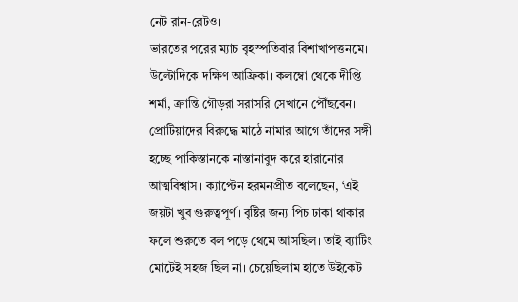নেট রান-রেটও।
ভারতের পরের ম্যাচ বৃহস্পতিবার বিশাখাপত্তনমে। উল্টোদিকে দক্ষিণ আফ্রিকা। কলম্বো থেকে দীপ্তি শর্মা, ক্রান্তি গৌড়রা সরাসরি সেখানে পৌঁছবেন। প্রোটিয়াদের বিরুদ্ধে মাঠে নামার আগে তাঁদের সঙ্গী হচ্ছে পাকিস্তানকে নাস্তানাবুদ করে হারানোর আত্মবিশ্বাস। ক্যাপ্টেন হরমনপ্রীত বলেছেন, ‘এই জয়টা খুব গুরুত্বপূর্ণ। বৃষ্টির জন্য পিচ ঢাকা থাকার ফলে শুরুতে বল পড়ে থেমে আসছিল। তাই ব্যাটিং মোটেই সহজ ছিল না। চেয়েছিলাম হাতে উইকেট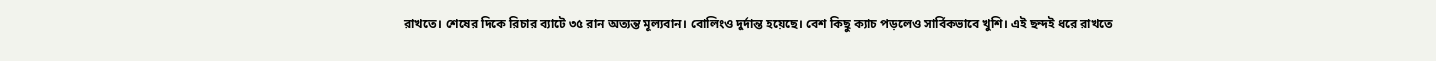রাখতে। শেষের দিকে রিচার ব্যাটে ৩৫ রান অত্যন্ত মূল্যবান। বোলিংও দুর্দান্ত হয়েছে। বেশ কিছু ক্যাচ পড়লেও সার্বিকভাবে খুশি। এই ছন্দই ধরে রাখতে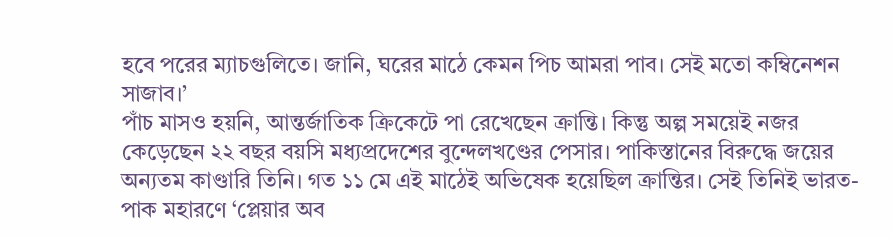হবে পরের ম্যাচগুলিতে। জানি, ঘরের মাঠে কেমন পিচ আমরা পাব। সেই মতো কম্বিনেশন সাজাব।’
পাঁচ মাসও হয়নি, আন্তর্জাতিক ক্রিকেটে পা রেখেছেন ক্রান্তি। কিন্তু অল্প সময়েই নজর কেড়েছেন ২২ বছর বয়সি মধ্যপ্রদেশের বুন্দেলখণ্ডের পেসার। পাকিস্তানের বিরুদ্ধে জয়ের অন্যতম কাণ্ডারি তিনি। গত ১১ মে এই মাঠেই অভিষেক হয়েছিল ক্রান্তির। সেই তিনিই ভারত-পাক মহারণে ‘প্লেয়ার অব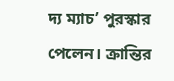দ্য ম্যাচ’ পুরস্কার পেলেন। ক্রান্তির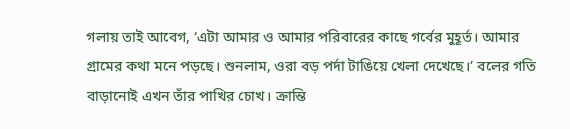গলায় তাই আবেগ, ‘এটা আমার ও আমার পরিবারের কাছে গর্বের মুহূর্ত। আমার গ্রামের কথা মনে পড়ছে। শুনলাম, ওরা বড় পর্দা টাঙিয়ে খেলা দেখেছে।’ বলের গতি বাড়ানোই এখন তাঁর পাখির চোখ। ক্রান্তি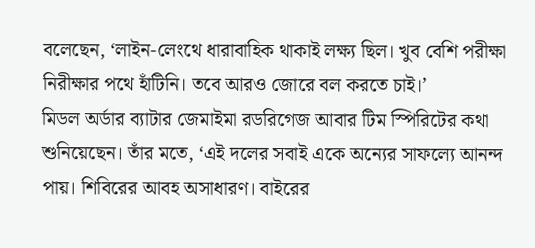বলেছেন, ‘লাইন-লেংথে ধারাবাহিক থাকাই লক্ষ্য ছিল। খুব বেশি পরীক্ষা নিরীক্ষার পথে হাঁটিনি। তবে আরও জোরে বল করতে চাই।’
মিডল অর্ডার ব্যাটার জেমাইমা রডরিগেজ আবার টিম স্পিরিটের কথা শুনিয়েছেন। তাঁর মতে, ‘এই দলের সবাই একে অন্যের সাফল্যে আনন্দ পায়। শিবিরের আবহ অসাধারণ। বাইরের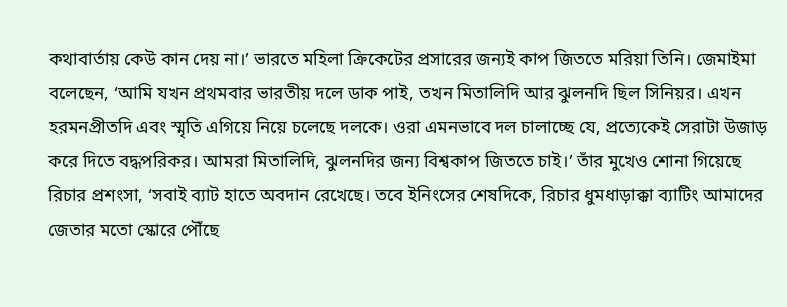কথাবার্তায় কেউ কান দেয় না।’ ভারতে মহিলা ক্রিকেটের প্রসারের জন্যই কাপ জিততে মরিয়া তিনি। জেমাইমা বলেছেন, ‘আমি যখন প্রথমবার ভারতীয় দলে ডাক পাই, তখন মিতালিদি আর ঝুলনদি ছিল সিনিয়র। এখন হরমনপ্রীতদি এবং স্মৃতি এগিয়ে নিয়ে চলেছে দলকে। ওরা এমনভাবে দল চালাচ্ছে যে, প্রত্যেকেই সেরাটা উজাড় করে দিতে বদ্ধপরিকর। আমরা মিতালিদি, ঝুলনদির জন্য বিশ্বকাপ জিততে চাই।’ তাঁর মুখেও শোনা গিয়েছে রিচার প্রশংসা, ‘সবাই ব্যাট হাতে অবদান রেখেছে। তবে ইনিংসের শেষদিকে, রিচার ধুমধাড়াক্কা ব্যাটিং আমাদের জেতার মতো স্কোরে পৌঁছে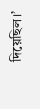দিয়েছিল।’